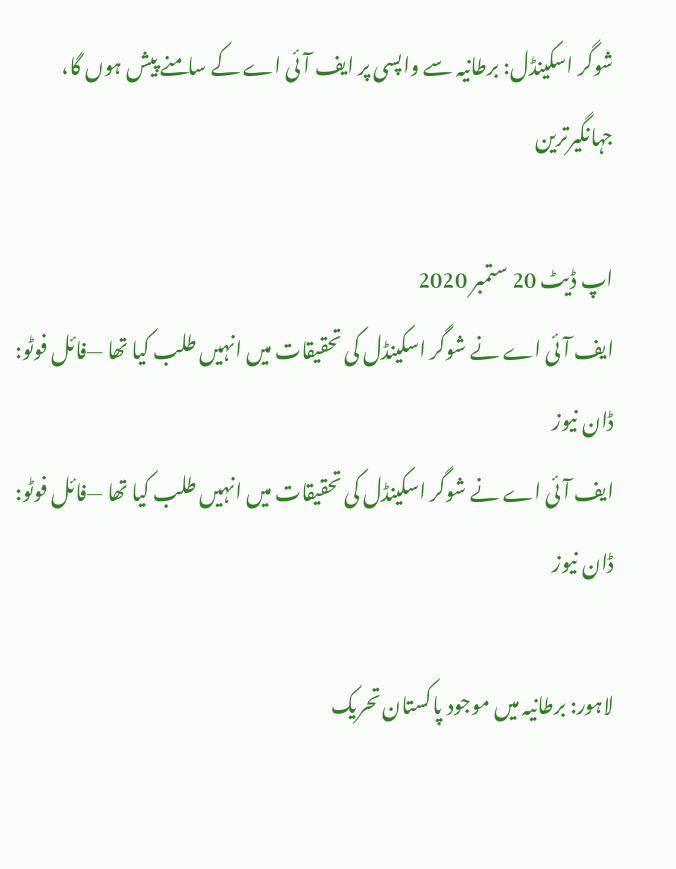شوگر اسکینڈل: برطانیہ سے واپسی پر ایف آئی اے کے سامنے پیش ہوں گا، جہانگیرترین

اپ ڈیٹ 20 ستمبر 2020
ایف آئی اے نے شوگر اسکینڈل کی تحقیقات میں انہیں طلب کیا تھا —فائل فوٹو: ڈان نیوز
ایف آئی اے نے شوگر اسکینڈل کی تحقیقات میں انہیں طلب کیا تھا —فائل فوٹو: ڈان نیوز

لاہور: برطانیہ میں موجود پاکستان تحریک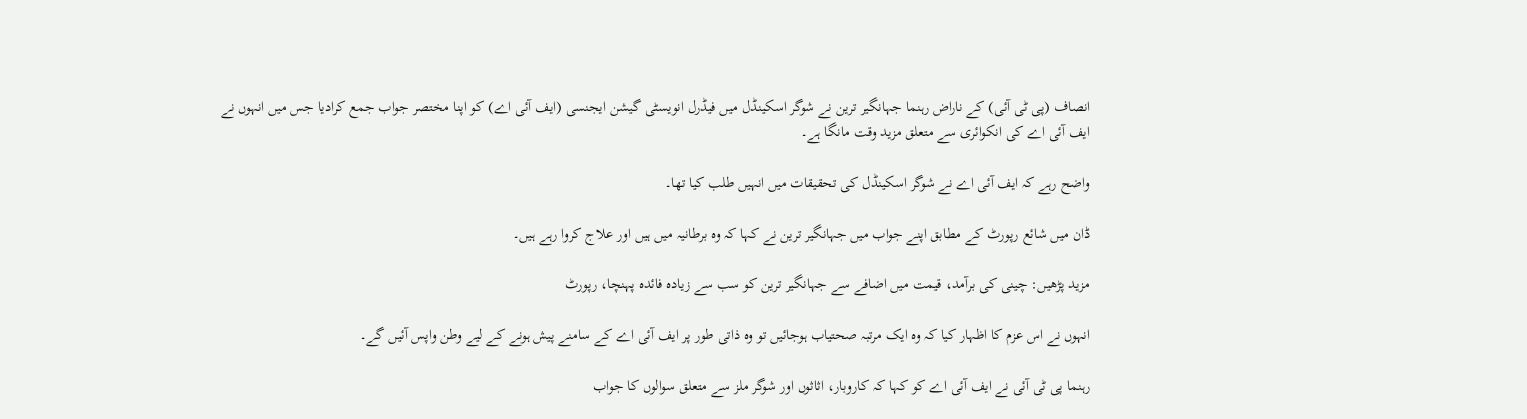انصاف (پی ٹی آئی) کے ناراض رہنما جہانگیر ترین نے شوگر اسکینڈل میں فیڈرل انویسٹی گیشن ایجنسی (ایف آئی اے) کو اپنا مختصر جواب جمع کرادیا جس میں انہوں نے ایف آئی اے کی انکوائری سے متعلق مزید وقت مانگا ہے۔

واضح رہے کہ ایف آئی اے نے شوگر اسکینڈل کی تحقیقات میں انہیں طلب کیا تھا۔

ڈان میں شائع رپورٹ کے مطابق اپنے جواب میں جہانگیر ترین نے کہا کہ وہ برطانیہ میں ہیں اور علاج کروا رہے ہیں۔

مزید پڑھیں: چینی کی برآمد، قیمت میں اضافے سے جہانگیر ترین کو سب سے زیادہ فائدہ پہنچا، رپورٹ

انہوں نے اس عزم کا اظہار کیا کہ وہ ایک مرتبہ صحتیاب ہوجائیں تو وہ ذاتی طور پر ایف آئی اے کے سامنے پیش ہونے کے لیے وطن واپس آئیں گے۔

رہنما پی ٹی آئی نے ایف آئی اے کو کہا کہ کاروبار، اثاثوں اور شوگر ملز سے متعلق سوالوں کا جواب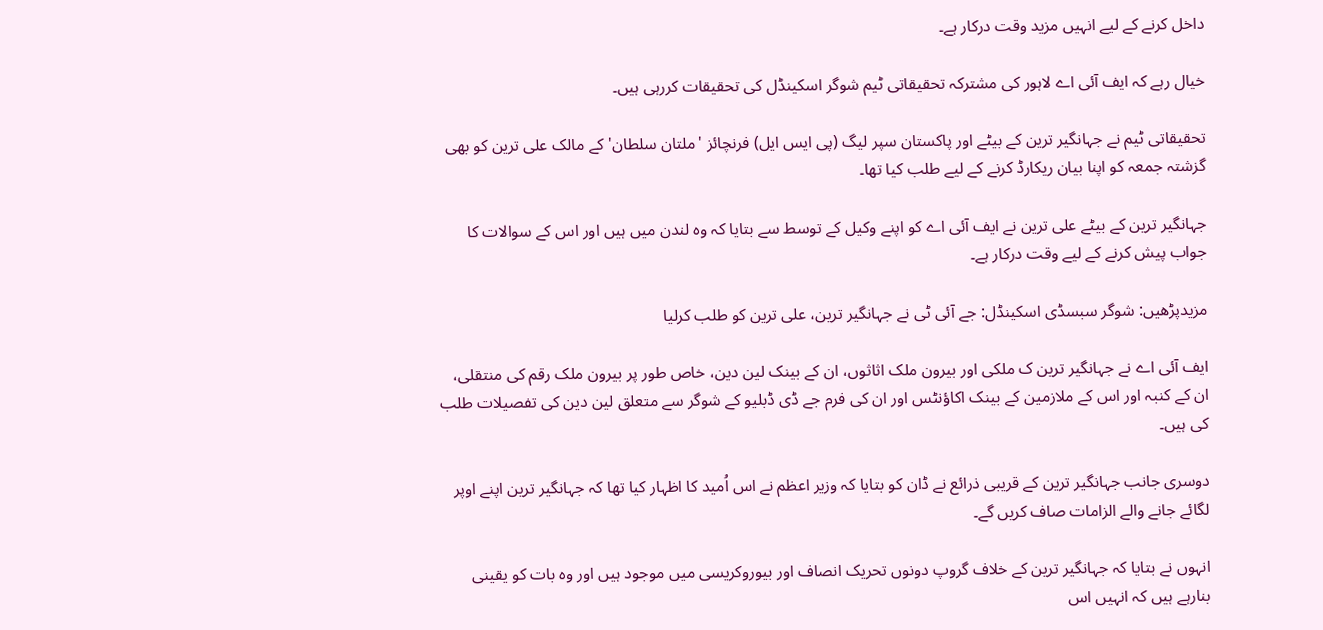داخل کرنے کے لیے انہیں مزید وقت درکار ہے۔

خیال رہے کہ ایف آئی اے لاہور کی مشترکہ تحقیقاتی ٹیم شوگر اسکینڈل کی تحقیقات کررہی ہیں۔

تحقیقاتی ٹیم نے جہانگیر ترین کے بیٹے اور پاکستان سپر لیگ (پی ایس ایل) فرنچائز 'ملتان سلطان' کے مالک علی ترین کو بھی گزشتہ جمعہ کو اپنا بیان ریکارڈ کرنے کے لیے طلب کیا تھا۔

جہانگیر ترین کے بیٹے علی ترین نے ایف آئی اے کو اپنے وکیل کے توسط سے بتایا کہ وہ لندن میں ہیں اور اس کے سوالات کا جواب پیش کرنے کے لیے وقت درکار ہے۔

مزیدپڑھیں: شوگر سبسڈی اسکینڈل: جے آئی ٹی نے جہانگیر ترین، علی ترین کو طلب کرلیا

ایف آئی اے نے جہانگیر ترین ک ملکی اور بیرون ملک اثاثوں، ان کے بینک لین دین، خاص طور پر بیرون ملک رقم کی منتقلی، ان کے کنبہ اور اس کے ملازمین کے بینک اکاؤنٹس اور ان کی فرم جے ڈی ڈبلیو کے شوگر سے متعلق لین دین کی تفصیلات طلب کی ہیں۔

دوسری جانب جہانگیر ترین کے قریبی ذرائع نے ڈان کو بتایا کہ وزیر اعظم نے اس اُمید کا اظہار کیا تھا کہ جہانگیر ترین اپنے اوپر لگائے جانے والے الزامات صاف کریں گے۔

انہوں نے بتایا کہ جہانگیر ترین کے خلاف گروپ دونوں تحریک انصاف اور بیوروکریسی میں موجود ہیں اور وہ بات کو یقینی بنارہے ہیں کہ انہیں اس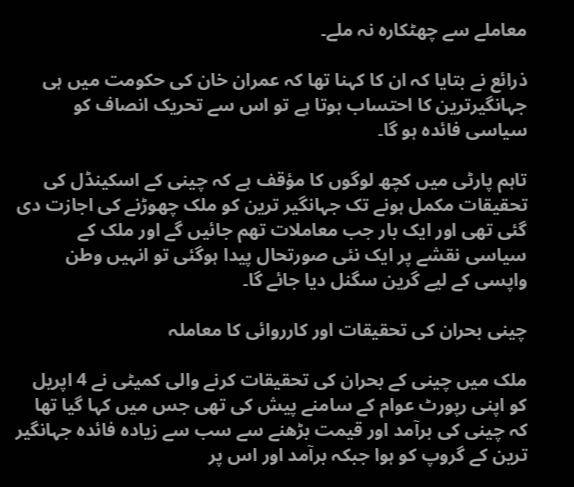معاملے سے چھٹکارہ نہ ملے۔

ذرائع نے بتایا کہ ان کا کہنا تھا کہ عمران خان کی حکومت میں ہی جہانگیرترین کا احتساب ہوتا ہے تو اس سے تحریک انصاف کو سیاسی فائدہ ہو گا۔

تاہم پارٹی میں کچھ لوگوں کا مؤقف ہے کہ چینی کے اسکینڈل کی تحقیقات مکمل ہونے تک جہانگیر ترین کو ملک چھوڑنے کی اجازت دی گئی تھی اور ایک بار جب معاملات تھم جائیں گے اور ملک کے سیاسی نقشے پر ایک نئی صورتحال پیدا ہوگئی تو انہیں وطن واپسی کے لیے گرین سگنل دیا جائے گا۔

چینی بحران کی تحقیقات اور کارروائی کا معاملہ

ملک میں چینی کے بحران کی تحقیقات کرنے والی کمیٹی نے 4 اپریل کو اپنی رپورٹ عوام کے سامنے پیش کی تھی جس میں کہا گیا تھا کہ چینی کی برآمد اور قیمت بڑھنے سے سب سے زیادہ فائدہ جہانگیر ترین کے گروپ کو ہوا جبکہ برآمد اور اس پر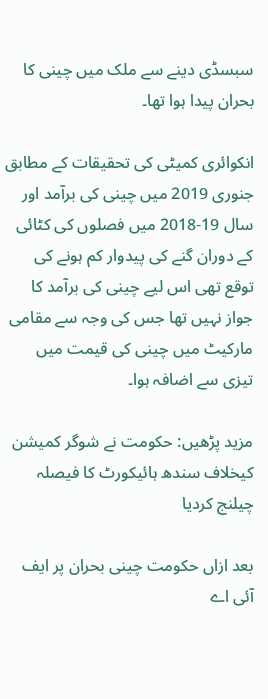سبسڈی دینے سے ملک میں چینی کا بحران پیدا ہوا تھا۔

انکوائری کمیٹی کی تحقیقات کے مطابق جنوری 2019 میں چینی کی برآمد اور سال 19-2018 میں فصلوں کی کٹائی کے دوران گنے کی پیدوار کم ہونے کی توقع تھی اس لیے چینی کی برآمد کا جواز نہیں تھا جس کی وجہ سے مقامی مارکیٹ میں چینی کی قیمت میں تیزی سے اضافہ ہوا۔

مزید پڑھیں: حکومت نے شوگر کمیشن کیخلاف سندھ ہائیکورٹ کا فیصلہ چیلنج کردیا

بعد ازاں حکومت چینی بحران پر ایف آئی اے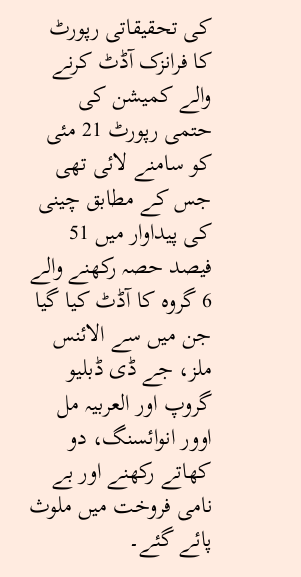کی تحقیقاتی رپورٹ کا فرانزک آڈٹ کرنے والے کمیشن کی حتمی رپورٹ 21 مئی کو سامنے لائی تھی جس کے مطابق چینی کی پیداوار میں 51 فیصد حصہ رکھنے والے 6 گروہ کا آڈٹ کیا گیا جن میں سے الائنس ملز، جے ڈی ڈبلیو گروپ اور العربیہ مل اوور انوائسنگ، دو کھاتے رکھنے اور بے نامی فروخت میں ملوث پائے گئے۔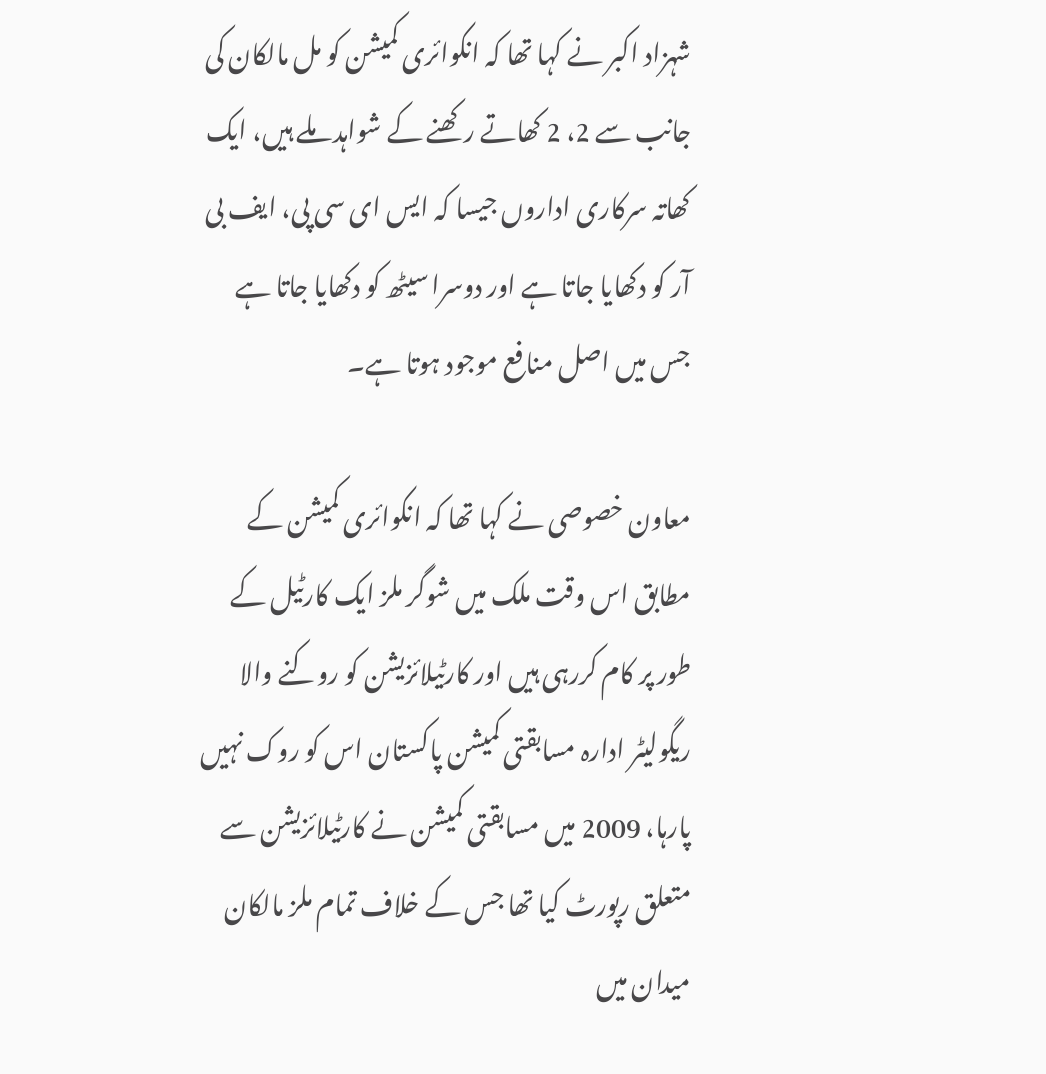شہزاد اکبر نے کہا تھا کہ انکوائری کمیشن کو مل مالکان کی جانب سے 2، 2 کھاتے رکھنے کے شواہد ملے ہیں، ایک کھاتہ سرکاری اداروں جیسا کہ ایس ای سی پی، ایف بی آر کو دکھایا جاتا ہے اور دوسرا سیٹھ کو دکھایا جاتا ہے جس میں اصل منافع موجود ہوتا ہے۔

معاون خصوصی نے کہا تھا کہ انکوائری کمیشن کے مطابق اس وقت ملک میں شوگر ملز ایک کارٹیل کے طور پر کام کررہی ہیں اور کارٹیلائزیشن کو روکنے والا ریگولیٹر ادارہ مسابقتی کمیشن پاکستان اس کو روک نہیں پارہا، 2009 میں مسابقتی کمیشن نے کارٹیلائزیشن سے متعلق رپورٹ کیا تھا جس کے خلاف تمام ملز مالکان میدان میں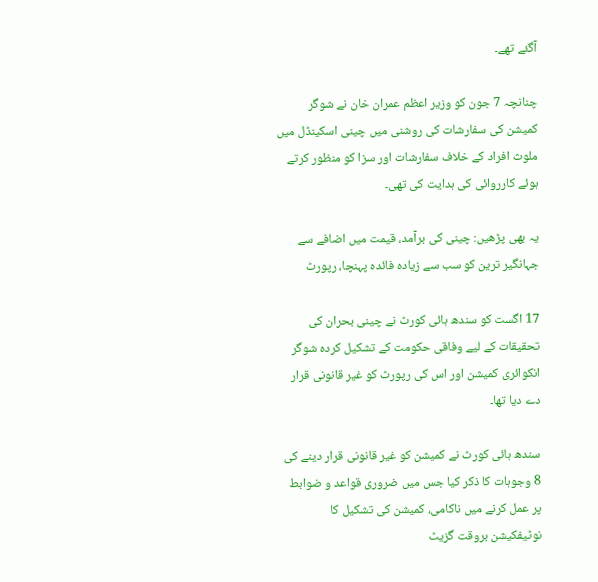آگئے تھے۔

چنانچہ 7 جون کو وزیر اعظم عمران خان نے شوگر کمیشن کی سفارشات کی روشنی میں چینی اسکینڈل میں ملوث افراد کے خلاف سفارشات اور سزا کو منظور کرتے ہوئے کارروائی کی ہدایت کی تھی۔

یہ بھی پڑھیں: چینی کی برآمد، قیمت میں اضافے سے جہانگیر ترین کو سب سے زیادہ فائدہ پہنچا، رپورٹ

17 اگست کو سندھ ہائی کورٹ نے چینی بحران کی تحقیقات کے لیے وفاقی حکومت کے تشکیل کردہ شوگر انکوائری کمیشن اور اس کی رپورٹ کو غیر قانونی قرار دے دیا تھا۔

سندھ ہائی کورٹ نے کمیشن کو غیر قانونی قرار دینے کی 8 وجوہات کا ذکر کیا جس میں ضروری قواعد و ضوابط پر عمل کرنے میں ناکامی، کمیشن کی تشکیل کا نوٹیفکیشن بروقت گزیٹ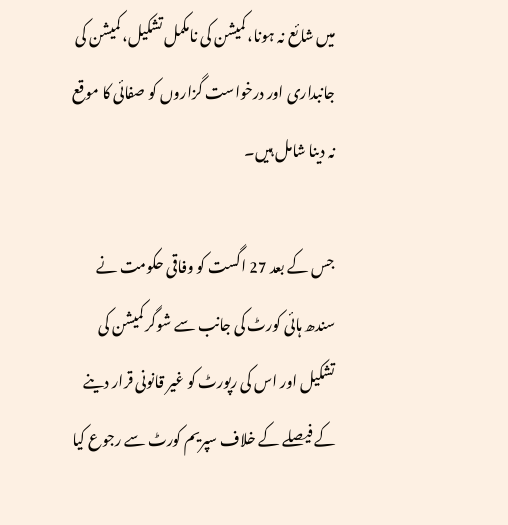میں شائع نہ ہونا، کمیشن کی نامکمل تشکیل، کمیشن کی جانبداری اور درخواست گزاروں کو صفائی کا موقع نہ دینا شامل ہیں۔

جس کے بعد 27 اگست کو وفاقی حکومت نے سندھ ہائی کورٹ کی جانب سے شوگر کمیشن کی تشکیل اور اس کی رپورٹ کو غیر قانونی قرار دینے کے فیصلے کے خلاف سپریم کورٹ سے رجوع کیا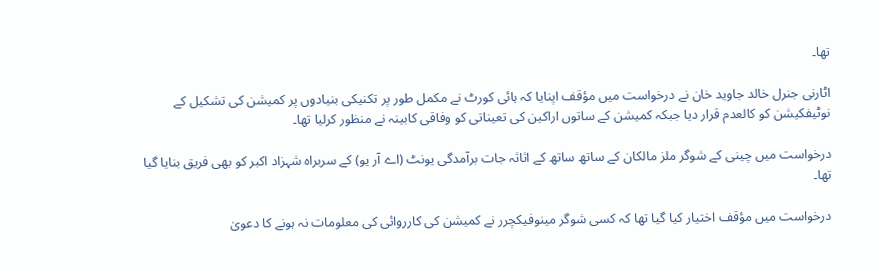تھا۔

اٹارنی جنرل خالد جاوید خان نے درخواست میں مؤقف اپنایا کہ ہائی کورٹ نے مکمل طور پر تکنیکی بنیادوں پر کمیشن کی تشکیل کے نوٹیفکیشن کو کالعدم قرار دیا جبکہ کمیشن کے ساتوں اراکین کی تعیناتی کو وفاقی کابینہ نے منظور کرلیا تھا۔

درخواست میں چینی کے شوگر ملز مالکان کے ساتھ ساتھ کے اثاثہ جات برآمدگی یونٹ (اے آر یو) کے سربراہ شہزاد اکبر کو بھی فریق بنایا گیا تھا۔

درخواست میں مؤقف اختیار کیا گیا تھا کہ کسی شوگر مینوفیکچرر نے کمیشن کی کارروائی کی معلومات نہ ہونے کا دعویٰ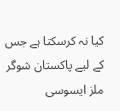کیا نہ کرسکتا ہے جس کے لیے پاکستان شوگر ملز ایسوسی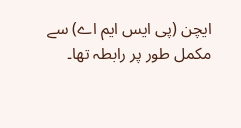ایچن (پی ایس ایم اے) سے مکمل طور پر رابطہ تھا۔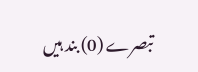تبصرے (0) بند ہیں